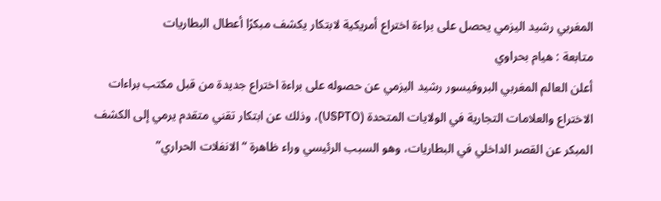المغربي رشيد اليزمي يحصل على براءة اختراع أمريكية لابتكار يكشف مبكرًا أعطال البطاريات
متابعة : هيام بحراوي
أعلن العالم المغربي البروفيسور رشيد اليزمي عن حصوله على براءة اختراع جديدة من قبل مكتب براءات الاختراع والعلامات التجارية في الولايات المتحدة (USPTO)، وذلك عن ابتكار تقني متقدم يرمي إلى الكشف المبكر عن القصر الداخلي في البطاريات، وهو السبب الرئيسي وراء ظاهرة “الانفلات الحراري”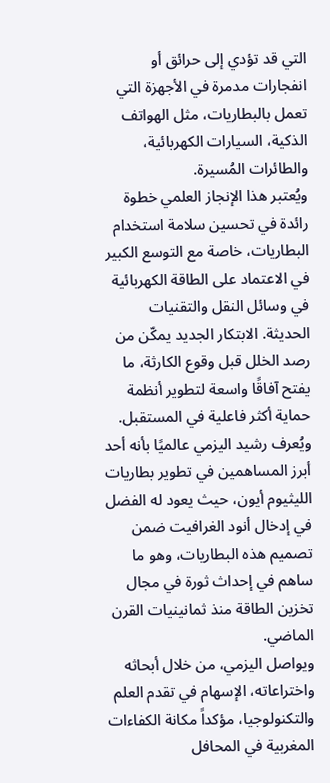التي قد تؤدي إلى حرائق أو انفجارات مدمرة في الأجهزة التي تعمل بالبطاريات، مثل الهواتف الذكية، السيارات الكهربائية، والطائرات المُسيرة.
ويُعتبر هذا الإنجاز العلمي خطوة رائدة في تحسين سلامة استخدام البطاريات، خاصة مع التوسع الكبير في الاعتماد على الطاقة الكهربائية في وسائل النقل والتقنيات الحديثة. الابتكار الجديد يمكّن من رصد الخلل قبل وقوع الكارثة، ما يفتح آفاقًا واسعة لتطوير أنظمة حماية أكثر فاعلية في المستقبل.
ويُعرف رشيد اليزمي عالميًا بأنه أحد أبرز المساهمين في تطوير بطاريات الليثيوم أيون، حيث يعود له الفضل في إدخال أنود الغرافيت ضمن تصميم هذه البطاريات، وهو ما ساهم في إحداث ثورة في مجال تخزين الطاقة منذ ثمانينيات القرن الماضي.
ويواصل اليزمي، من خلال أبحاثه واختراعاته، الإسهام في تقدم العلم والتكنولوجيا، مؤكداً مكانة الكفاءات المغربية في المحافل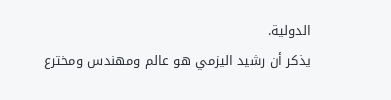الدولية.
يذكر أن رشيد اليزمي هو عالم ومهندس ومخترع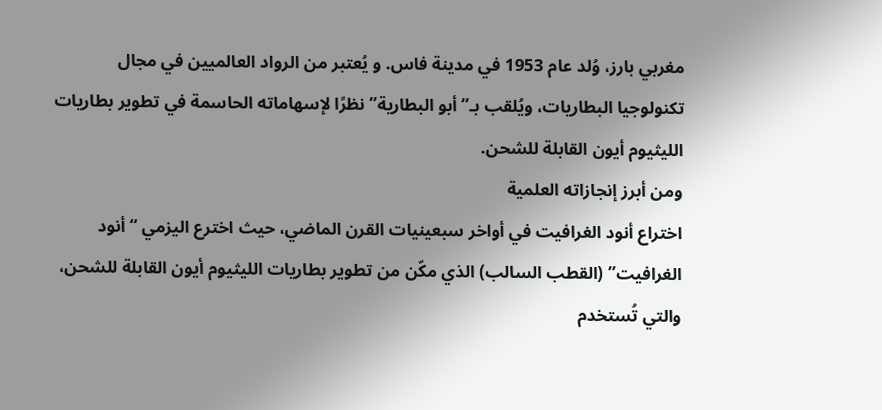مغربي بارز، وُلد عام 1953 في مدينة فاس. و يُعتبر من الرواد العالميين في مجال تكنولوجيا البطاريات، ويُلقب بـ”أبو البطارية” نظرًا لإسهاماته الحاسمة في تطوير بطاريات الليثيوم أيون القابلة للشحن.
ومن أبرز إنجازاته العلمية
اختراع أنود الغرافيت في أواخر سبعينيات القرن الماضي، حيث اخترع اليزمي “أنود الغرافيت” (القطب السالب) الذي مكّن من تطوير بطاريات الليثيوم أيون القابلة للشحن، والتي تُستخدم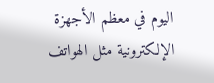اليوم في معظم الأجهزة الإلكترونية مثل الهواتف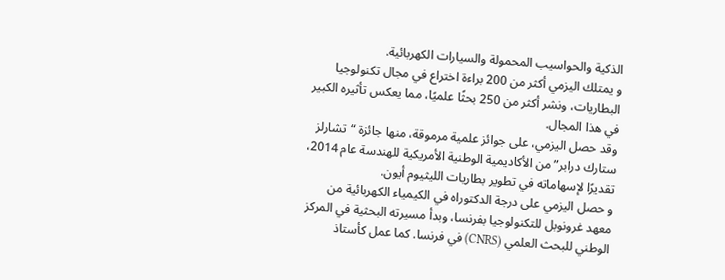الذكية والحواسيب المحمولة والسيارات الكهربائية.
و يمتلك اليزمي أكثر من 200 براءة اختراع في مجال تكنولوجيا البطاريات، ونشر أكثر من 250 بحثًا علميًا، مما يعكس تأثيره الكبير في هذا المجال.
وقد حصل اليزمي، على جوائز علمية مرموقة، منها جائزة “تشارلز ستارك درابر” من الأكاديمية الوطنية الأمريكية للهندسة عام 2014، تقديرًا لإسهاماته في تطوير بطاريات الليثيوم أيون.
و حصل اليزمي على درجة الدكتوراه في الكيمياء الكهربائية من معهد غرونوبل للتكنولوجيا بفرنسا، وبدأ مسيرته البحثية في المركز الوطني للبحث العلمي (CNRS) في فرنسا. كما عمل كأستاذ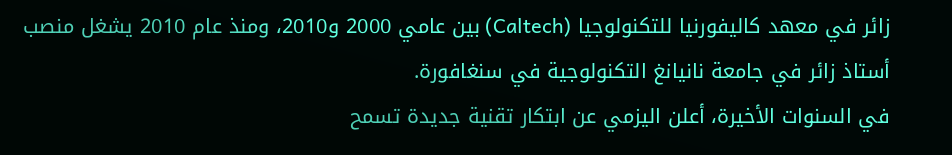زائر في معهد كاليفورنيا للتكنولوجيا (Caltech) بين عامي 2000 و2010، ومنذ عام 2010 يشغل منصب أستاذ زائر في جامعة نانيانغ التكنولوجية في سنغافورة.
في السنوات الأخيرة، أعلن اليزمي عن ابتكار تقنية جديدة تسمح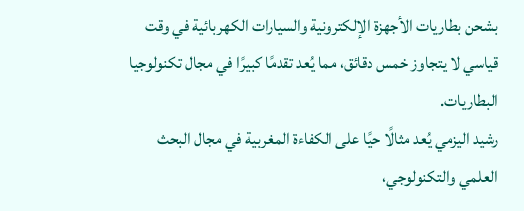بشحن بطاريات الأجهزة الإلكترونية والسيارات الكهربائية في وقت قياسي لا يتجاوز خمس دقائق، مما يُعد تقدمًا كبيرًا في مجال تكنولوجيا البطاريات.
رشيد اليزمي يُعد مثالًا حيًا على الكفاءة المغربية في مجال البحث العلمي والتكنولوجي،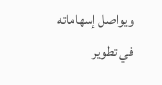ويواصل إسهاماته في تطوير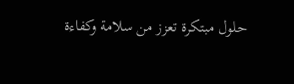حلول مبتكرة تعزز من سلامة وكفاءة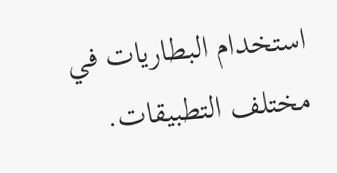استخدام البطاريات في مختلف التطبيقات.